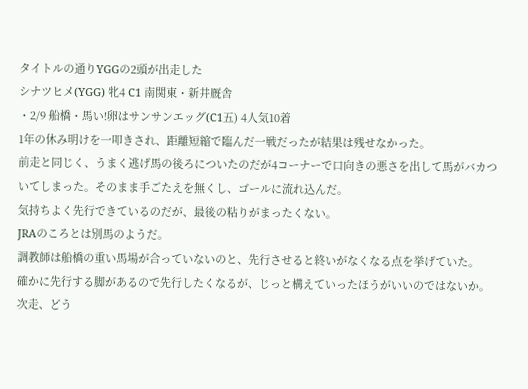タイトルの通りYGGの2頭が出走した
シナツヒメ(YGG) 牝4 C1 南関東・新井厩舎
・2/9 船橋・馬い!卵はサンサンエッグ(C1五) 4人気10着
1年の休み明けを一叩きされ、距離短縮で臨んだ一戦だったが結果は残せなかった。
前走と同じく、うまく逃げ馬の後ろについたのだが4コーナーで口向きの悪さを出して馬がバカついてしまった。そのまま手ごたえを無くし、ゴールに流れ込んだ。
気持ちよく先行できているのだが、最後の粘りがまったくない。
JRAのころとは別馬のようだ。
調教師は船橋の重い馬場が合っていないのと、先行させると終いがなくなる点を挙げていた。
確かに先行する脚があるので先行したくなるが、じっと構えていったほうがいいのではないか。
次走、どう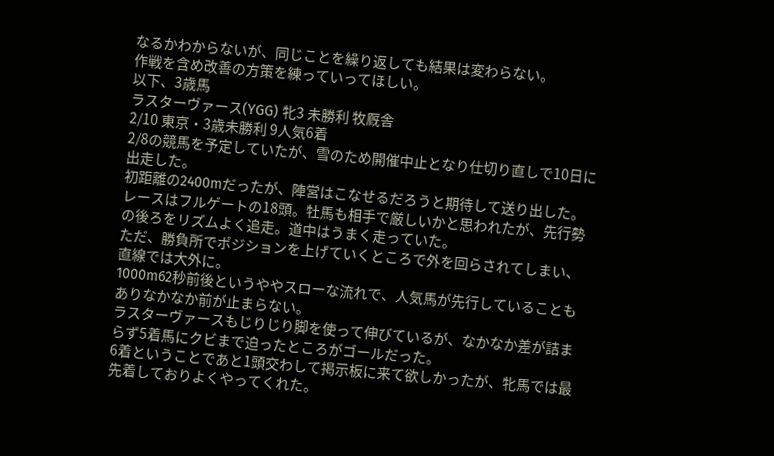なるかわからないが、同じことを繰り返しても結果は変わらない。
作戦を含め改善の方策を練っていってほしい。
以下、3歳馬
ラスターヴァース(YGG) 牝3 未勝利 牧厩舎
2/10 東京・3歳未勝利 9人気6着
2/8の競馬を予定していたが、雪のため開催中止となり仕切り直しで10日に出走した。
初距離の2400mだったが、陣営はこなせるだろうと期待して送り出した。
レースはフルゲートの18頭。牡馬も相手で厳しいかと思われたが、先行勢の後ろをリズムよく追走。道中はうまく走っていた。
ただ、勝負所でポジションを上げていくところで外を回らされてしまい、直線では大外に。
1000m62秒前後というややスローな流れで、人気馬が先行していることもありなかなか前が止まらない。
ラスターヴァースもじりじり脚を使って伸びているが、なかなか差が詰まらず5着馬にクビまで迫ったところがゴールだった。
6着ということであと1頭交わして掲示板に来て欲しかったが、牝馬では最先着しておりよくやってくれた。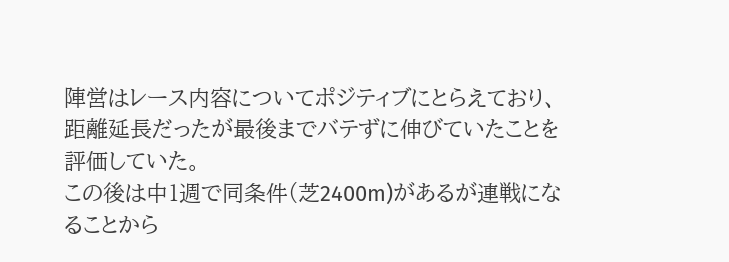陣営はレース内容についてポジティブにとらえており、距離延長だったが最後までバテずに伸びていたことを評価していた。
この後は中1週で同条件(芝2400m)があるが連戦になることから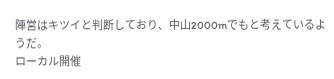陣営はキツイと判断しており、中山2000mでもと考えているようだ。
ローカル開催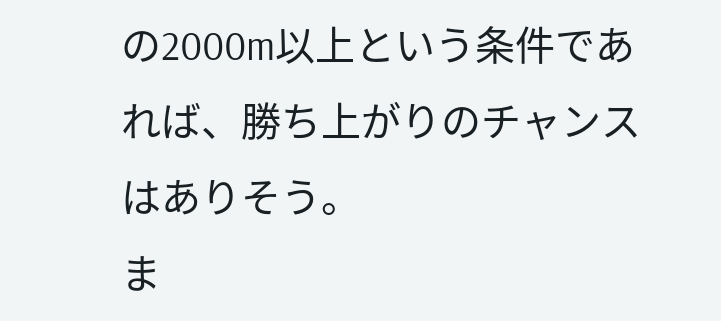の2000m以上という条件であれば、勝ち上がりのチャンスはありそう。
ま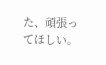た、頑張ってほしい。